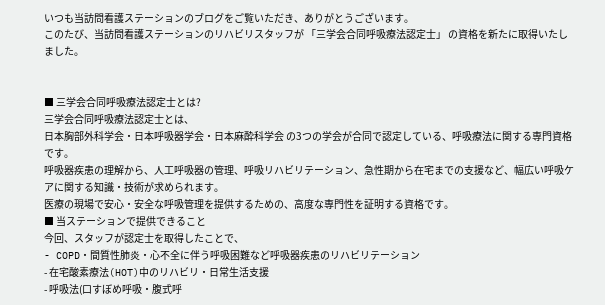いつも当訪問看護ステーションのブログをご覧いただき、ありがとうございます。
このたび、当訪問看護ステーションのリハビリスタッフが 「三学会合同呼吸療法認定士」 の資格を新たに取得いたしました。


■ 三学会合同呼吸療法認定士とは?
三学会合同呼吸療法認定士とは、
日本胸部外科学会・日本呼吸器学会・日本麻酔科学会 の3つの学会が合同で認定している、呼吸療法に関する専門資格です。
呼吸器疾患の理解から、人工呼吸器の管理、呼吸リハビリテーション、急性期から在宅までの支援など、幅広い呼吸ケアに関する知識・技術が求められます。
医療の現場で安心・安全な呼吸管理を提供するための、高度な専門性を証明する資格です。
■ 当ステーションで提供できること
今回、スタッフが認定士を取得したことで、
- COPD・間質性肺炎・心不全に伴う呼吸困難など呼吸器疾患のリハビリテーション
- 在宅酸素療法(HOT)中のリハビリ・日常生活支援
- 呼吸法(口すぼめ呼吸・腹式呼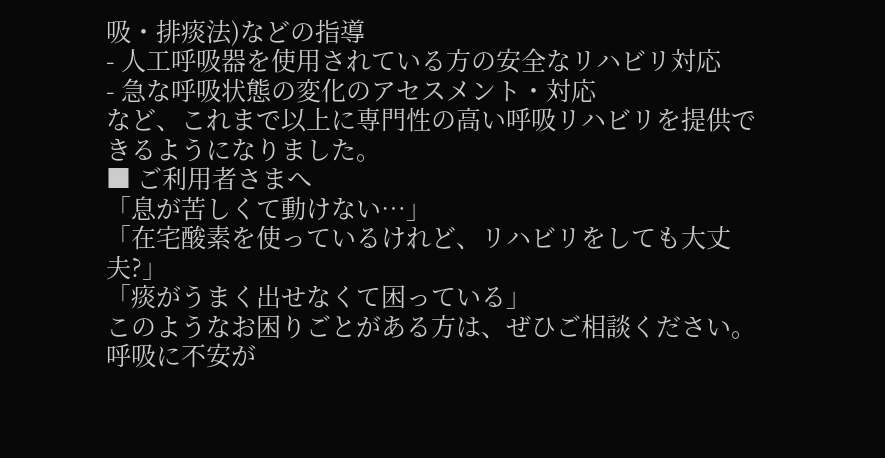吸・排痰法)などの指導
- 人工呼吸器を使用されている方の安全なリハビリ対応
- 急な呼吸状態の変化のアセスメント・対応
など、これまで以上に専門性の高い呼吸リハビリを提供できるようになりました。
■ ご利用者さまへ
「息が苦しくて動けない…」
「在宅酸素を使っているけれど、リハビリをしても大丈夫?」
「痰がうまく出せなくて困っている」
このようなお困りごとがある方は、ぜひご相談ください。
呼吸に不安が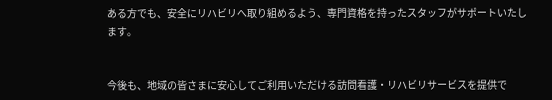ある方でも、安全にリハビリへ取り組めるよう、専門資格を持ったスタッフがサポートいたします。


今後も、地域の皆さまに安心してご利用いただける訪問看護・リハビリサービスを提供で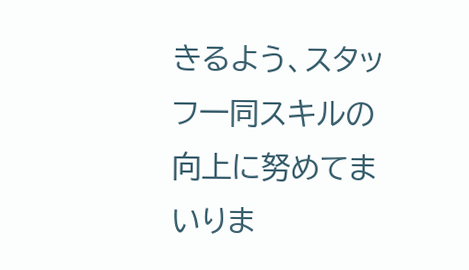きるよう、スタッフ一同スキルの向上に努めてまいりま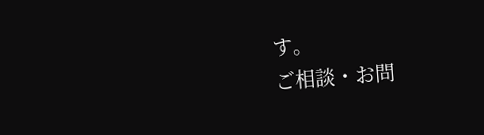す。
ご相談・お問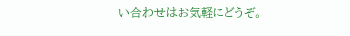い合わせはお気軽にどうぞ。